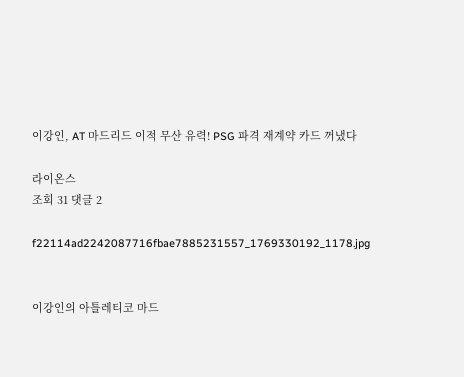이강인, AT 마드리드 이적 무산 유력! PSG 파격 재계약 카드 꺼냈다

라이온스
조회 31 댓글 2

f22114ad2242087716fbae7885231557_1769330192_1178.jpg


이강인의 아틀레티코 마드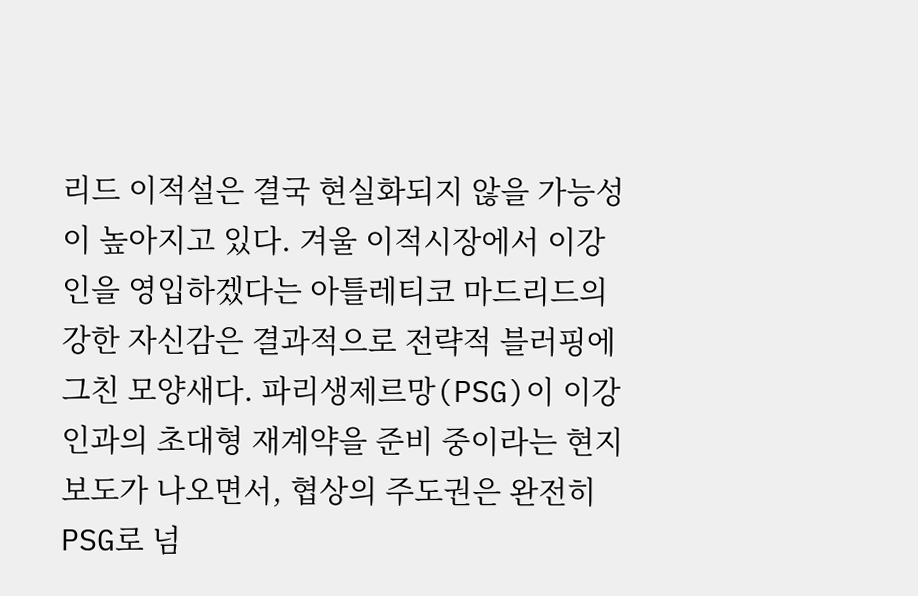리드 이적설은 결국 현실화되지 않을 가능성이 높아지고 있다. 겨울 이적시장에서 이강인을 영입하겠다는 아틀레티코 마드리드의 강한 자신감은 결과적으로 전략적 블러핑에 그친 모양새다. 파리생제르망(PSG)이 이강인과의 초대형 재계약을 준비 중이라는 현지 보도가 나오면서, 협상의 주도권은 완전히 PSG로 넘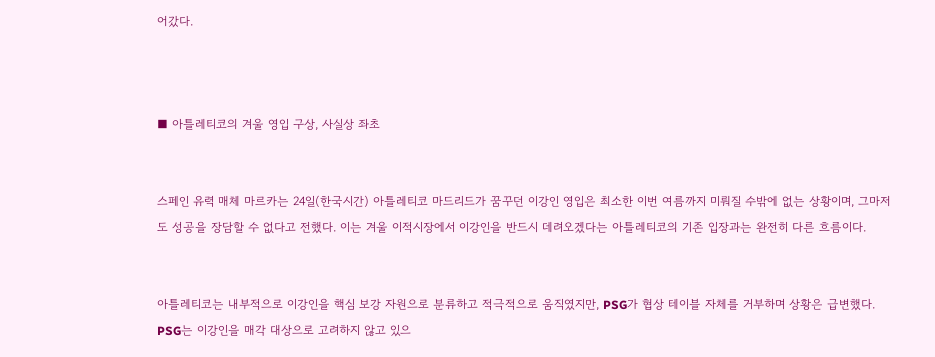어갔다.



■ 아틀레티코의 겨울 영입 구상, 사실상 좌초


스페인 유력 매체 마르카는 24일(한국시간) 아틀레티코 마드리드가 꿈꾸던 이강인 영입은 최소한 이번 여름까지 미뤄질 수밖에 없는 상황이며, 그마저도 성공을 장담할 수 없다고 전했다. 이는 겨울 이적시장에서 이강인을 반드시 데려오겠다는 아틀레티코의 기존 입장과는 완전히 다른 흐름이다.


아틀레티코는 내부적으로 이강인을 핵심 보강 자원으로 분류하고 적극적으로 움직였지만, PSG가 협상 테이블 자체를 거부하며 상황은 급변했다. PSG는 이강인을 매각 대상으로 고려하지 않고 있으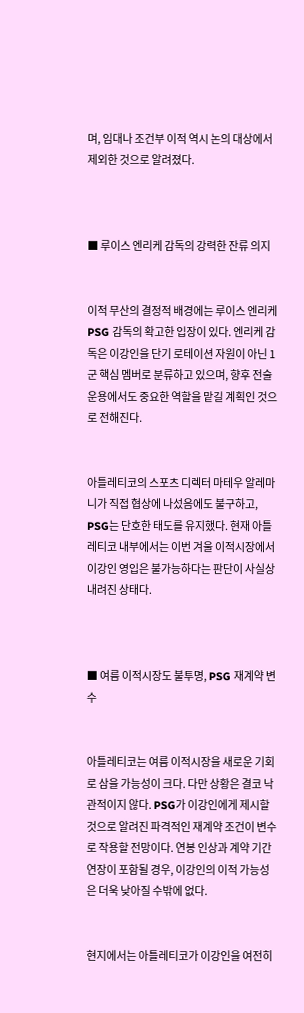며, 임대나 조건부 이적 역시 논의 대상에서 제외한 것으로 알려졌다.



■ 루이스 엔리케 감독의 강력한 잔류 의지


이적 무산의 결정적 배경에는 루이스 엔리케 PSG 감독의 확고한 입장이 있다. 엔리케 감독은 이강인을 단기 로테이션 자원이 아닌 1군 핵심 멤버로 분류하고 있으며, 향후 전술 운용에서도 중요한 역할을 맡길 계획인 것으로 전해진다.


아틀레티코의 스포츠 디렉터 마테우 알레마니가 직접 협상에 나섰음에도 불구하고, PSG는 단호한 태도를 유지했다. 현재 아틀레티코 내부에서는 이번 겨울 이적시장에서 이강인 영입은 불가능하다는 판단이 사실상 내려진 상태다.



■ 여름 이적시장도 불투명, PSG 재계약 변수


아틀레티코는 여름 이적시장을 새로운 기회로 삼을 가능성이 크다. 다만 상황은 결코 낙관적이지 않다. PSG가 이강인에게 제시할 것으로 알려진 파격적인 재계약 조건이 변수로 작용할 전망이다. 연봉 인상과 계약 기간 연장이 포함될 경우, 이강인의 이적 가능성은 더욱 낮아질 수밖에 없다.


현지에서는 아틀레티코가 이강인을 여전히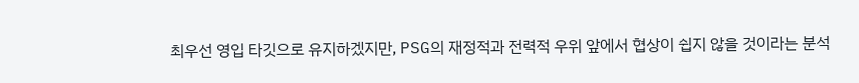최우선 영입 타깃으로 유지하겠지만, PSG의 재정적과 전력적 우위 앞에서 협상이 쉽지 않을 것이라는 분석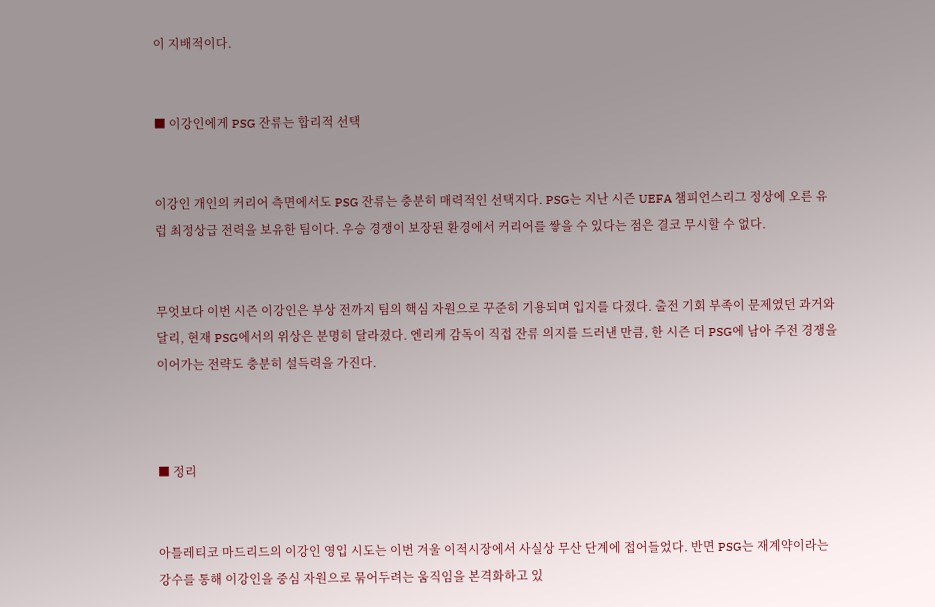이 지배적이다.


■ 이강인에게 PSG 잔류는 합리적 선택


이강인 개인의 커리어 측면에서도 PSG 잔류는 충분히 매력적인 선택지다. PSG는 지난 시즌 UEFA 챔피언스리그 정상에 오른 유럽 최정상급 전력을 보유한 팀이다. 우승 경쟁이 보장된 환경에서 커리어를 쌓을 수 있다는 점은 결코 무시할 수 없다.


무엇보다 이번 시즌 이강인은 부상 전까지 팀의 핵심 자원으로 꾸준히 기용되며 입지를 다졌다. 출전 기회 부족이 문제였던 과거와 달리, 현재 PSG에서의 위상은 분명히 달라졌다. 엔리케 감독이 직접 잔류 의지를 드러낸 만큼, 한 시즌 더 PSG에 남아 주전 경쟁을 이어가는 전략도 충분히 설득력을 가진다.



■ 정리


아틀레티코 마드리드의 이강인 영입 시도는 이번 겨울 이적시장에서 사실상 무산 단계에 접어들었다. 반면 PSG는 재계약이라는 강수를 통해 이강인을 중심 자원으로 묶어두려는 움직임을 본격화하고 있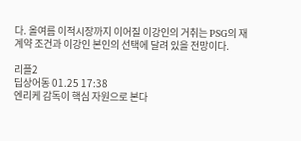다. 올여름 이적시장까지 이어질 이강인의 거취는 PSG의 재계약 조건과 이강인 본인의 선택에 달려 있을 전망이다.

리플2
딥상어동 01.25 17:38
엔리케 감독이 핵심 자원으로 본다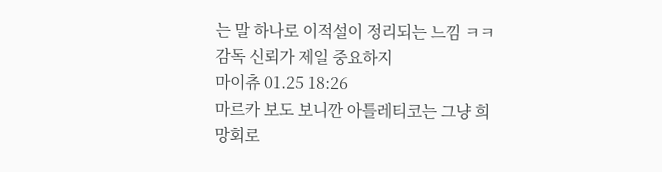는 말 하나로 이적설이 정리되는 느낌 ㅋㅋ 감독 신뢰가 제일 중요하지
마이츄 01.25 18:26
마르카 보도 보니깐 아틀레티코는 그냥 희망회로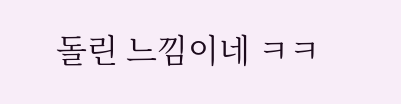돌린 느낌이네 ㅋㅋ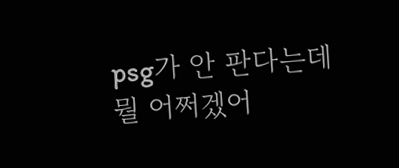psg가 안 판다는데 뭘 어쩌겠어